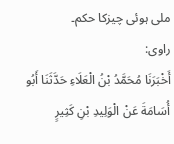ملی ہوئی چیزکا حکم۔
راوی:
أَخْبَرَنَا مُحَمَّدُ بْنُ الْعَلَاءِ حَدَّثَنَا أَبُو أُسَامَةَ عَنْ الْوَلِيدِ بْنِ كَثِيرٍ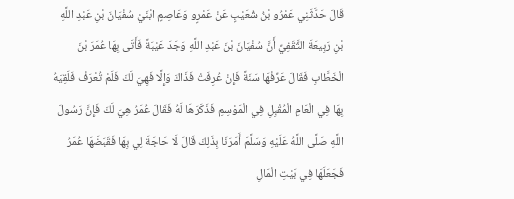قَالَ حَدَّثَنِي عَمْرُو بْنُ شُعَيْبٍ عَنْ عَمْرٍو وَعَاصِمٍ ابْنَيْ سُفْيَانَ بْنِ عَبْدِ اللَّهِ بْنِ رَبِيعَةَ الثَّقَفِيِّ أَنَّ سُفْيَانَ بْنَ عَبْدِ اللَّهِ وَجَدَ عَيْبَةً فَأَتَى بِهَا عُمَرَ بْنَ الْخَطَّابِ فَقَالَ عَرِّفْهَا سَنَةً فَإِنْ عُرِفَتْ فَذَاكَ وَإِلَّا فَهِيَ لَكَ فَلَمْ تُعْرَفْ فَلَقِيَهُ بِهَا فِي الْعَامِ الْمُقْبِلِ فِي الْمَوْسِمِ فَذَكَرَهَا لَهُ فَقَالَ عُمَرُ هِيَ لَكَ فَإِنَّ رَسُولَ اللَّهِ صَلَّى اللَّهُ عَلَيْهِ وَسَلَّمَ أَمَرَنَا بِذَلِكَ قَالَ لَا حَاجَةَ لِي بِهَا فَقَبَضَهَا عُمَرُ فَجَعَلَهَا فِي بَيْتِ الْمَالِ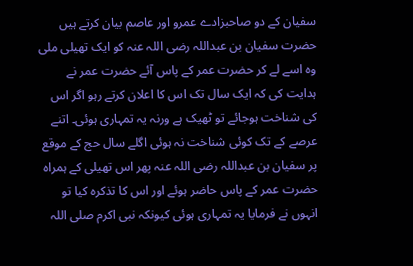سفیان کے دو صاحبزادے عمرو اور عاصم بیان کرتے ہیں حضرت سفیان بن عبداللہ رضی اللہ عنہ کو ایک تھیلی ملی وہ اسے لے کر حضرت عمر کے پاس آئے حضرت عمر نے ہدایت کی کہ ایک سال تک اس کا اعلان کرتے رہو اگر اس کی شناخت ہوجائے تو ٹھیک ہے ورنہ یہ تمہاری ہوئی۔ اتنے عرصے کے تک کوئی شناخت نہ ہوئی اگلے سال حج کے موقع پر سفیان بن عبداللہ رضی اللہ عنہ پھر اس تھیلی کے ہمراہ حضرت عمر کے پاس حاضر ہوئے اور اس کا تذکرہ کیا تو انہوں نے فرمایا یہ تمہاری ہوئی کیونکہ نبی اکرم صلی اللہ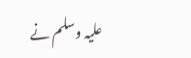علیہ وسلم نے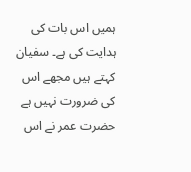ہمیں اس بات کی ہدایت کی ہے۔ سفیان کہتے ہیں مجھے اس کی ضرورت نہیں ہے حضرت عمر نے اس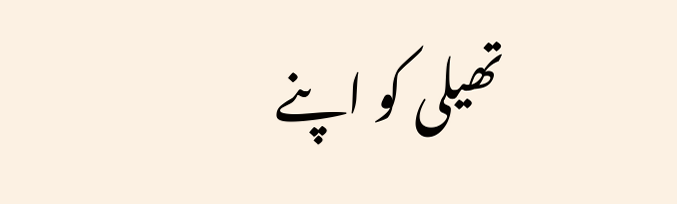تھیلی کو اپنے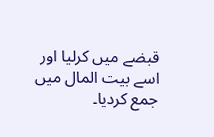قبضے میں کرلیا اور اسے بیت المال میں جمع کردیا۔